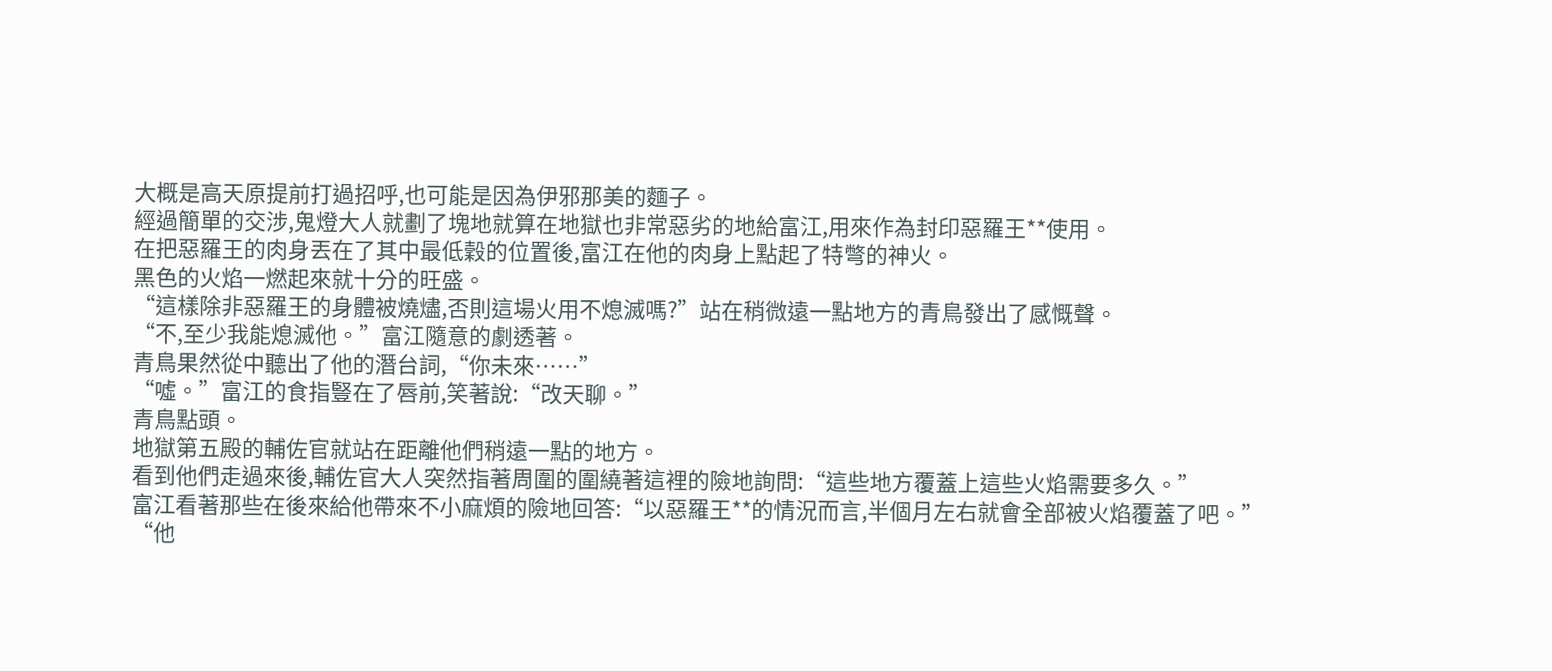大概是高天原提前打過招呼,也可能是因為伊邪那美的麵子。
經過簡單的交涉,鬼燈大人就劃了塊地就算在地獄也非常惡劣的地給富江,用來作為封印惡羅王**使用。
在把惡羅王的肉身丟在了其中最低穀的位置後,富江在他的肉身上點起了特彆的神火。
黑色的火焰一燃起來就十分的旺盛。
“這樣除非惡羅王的身體被燒燼,否則這場火用不熄滅嗎?”站在稍微遠一點地方的青鳥發出了感慨聲。
“不,至少我能熄滅他。”富江隨意的劇透著。
青鳥果然從中聽出了他的潛台詞,“你未來……”
“噓。”富江的食指豎在了唇前,笑著說:“改天聊。”
青鳥點頭。
地獄第五殿的輔佐官就站在距離他們稍遠一點的地方。
看到他們走過來後,輔佐官大人突然指著周圍的圍繞著這裡的險地詢問:“這些地方覆蓋上這些火焰需要多久。”
富江看著那些在後來給他帶來不小麻煩的險地回答:“以惡羅王**的情況而言,半個月左右就會全部被火焰覆蓋了吧。”
“他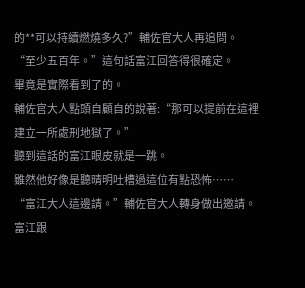的**可以持續燃燒多久?”輔佐官大人再追問。
“至少五百年。”這句話富江回答得很確定。
畢竟是實際看到了的。
輔佐官大人點頭自顧自的說著:“那可以提前在這裡建立一所處刑地獄了。”
聽到這話的富江眼皮就是一跳。
雖然他好像是聽晴明吐槽過這位有點恐怖……
“富江大人這邊請。”輔佐官大人轉身做出邀請。
富江跟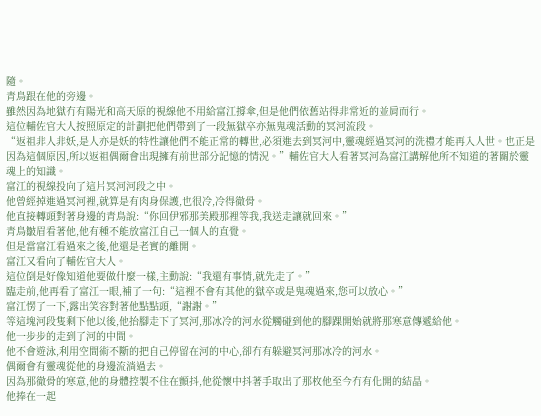隨。
青鳥跟在他的旁邊。
雖然因為地獄冇有陽光和高天原的視線他不用給富江撐傘,但是他們依舊站得非常近的並肩而行。
這位輔佐官大人按照原定的計劃把他們帶到了一段無獄卒亦無鬼魂活動的冥河流段。
“返祖非人非妖,是人亦是妖的特性讓他們不能正常的轉世,必須進去到冥河中,靈魂經過冥河的洗禮才能再入人世。也正是因為這個原因,所以返祖偶爾會出現擁有前世部分記憶的情況。”輔佐官大人看著冥河為富江講解他所不知道的著關於靈魂上的知識。
富江的視線投向了這片冥河河段之中。
他曾經掉進過冥河裡,就算是有肉身保護,也很冷,冷得徹骨。
他直接轉頭對著身邊的青鳥說:“你回伊邪那美殿那裡等我,我送走讓就回來。”
青鳥皺眉看著他,他有種不能放富江自己一個人的直覺。
但是當富江看過來之後,他還是老實的離開。
富江又看向了輔佐官大人。
這位倒是好像知道他要做什麼一樣,主動說:“我還有事情,就先走了。”
臨走前,他再看了富江一眼,補了一句:“這裡不會有其他的獄卒或是鬼魂過來,您可以放心。”
富江愣了一下,露出笑容對著他點點頭,“謝謝。”
等這塊河段隻剩下他以後,他抬腳走下了冥河,那冰冷的河水從觸碰到他的腳踝開始就將那寒意傳遞給他。
他一步步的走到了河的中間。
他不會遊泳,利用空間術不斷的把自己停留在河的中心,卻冇有躲避冥河那冰冷的河水。
偶爾會有靈魂從他的身邊流淌過去。
因為那徹骨的寒意,他的身體控製不住在顫抖,他從懷中抖著手取出了那枚他至今冇有化開的結晶。
他捧在一起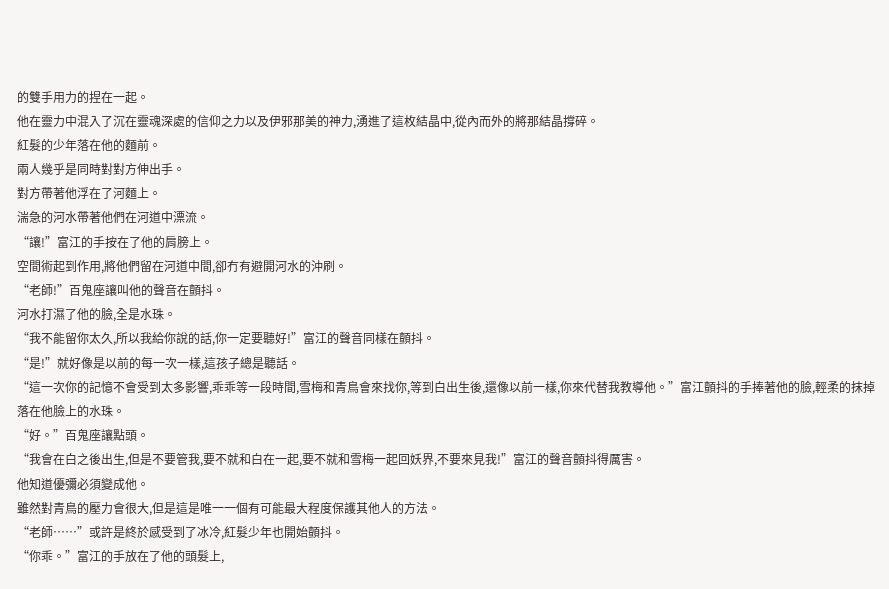的雙手用力的捏在一起。
他在靈力中混入了沉在靈魂深處的信仰之力以及伊邪那美的神力,湧進了這枚結晶中,從內而外的將那結晶撐碎。
紅髮的少年落在他的麵前。
兩人幾乎是同時對對方伸出手。
對方帶著他浮在了河麵上。
湍急的河水帶著他們在河道中漂流。
“讓!”富江的手按在了他的肩膀上。
空間術起到作用,將他們留在河道中間,卻冇有避開河水的沖刷。
“老師!”百鬼座讓叫他的聲音在顫抖。
河水打濕了他的臉,全是水珠。
“我不能留你太久,所以我給你說的話,你一定要聽好!”富江的聲音同樣在顫抖。
“是!”就好像是以前的每一次一樣,這孩子總是聽話。
“這一次你的記憶不會受到太多影響,乖乖等一段時間,雪梅和青鳥會來找你,等到白出生後,還像以前一樣,你來代替我教導他。”富江顫抖的手捧著他的臉,輕柔的抹掉落在他臉上的水珠。
“好。”百鬼座讓點頭。
“我會在白之後出生,但是不要管我,要不就和白在一起,要不就和雪梅一起回妖界,不要來見我!”富江的聲音顫抖得厲害。
他知道優彌必須變成他。
雖然對青鳥的壓力會很大,但是這是唯一一個有可能最大程度保護其他人的方法。
“老師……”或許是終於感受到了冰冷,紅髮少年也開始顫抖。
“你乖。”富江的手放在了他的頭髮上,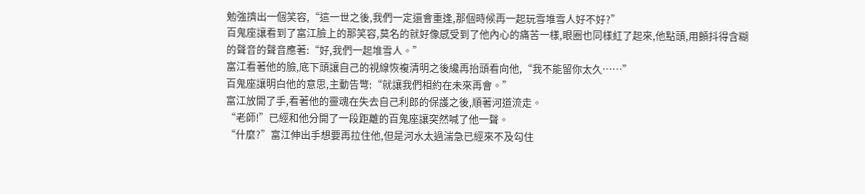勉強擠出一個笑容,“這一世之後,我們一定還會重逢,那個時候再一起玩雪堆雪人好不好?”
百鬼座讓看到了富江臉上的那笑容,莫名的就好像感受到了他內心的痛苦一樣,眼圈也同樣紅了起來,他點頭,用顫抖得含糊的聲音的聲音應著:“好,我們一起堆雪人。”
富江看著他的臉,底下頭讓自己的視線恢複清明之後纔再抬頭看向他,“我不能留你太久……”
百鬼座讓明白他的意思,主動告彆:“就讓我們相約在未來再會。”
富江放開了手,看著他的靈魂在失去自己利郎的保護之後,順著河道流走。
“老師!”已經和他分開了一段距離的百鬼座讓突然喊了他一聲。
“什麼?”富江伸出手想要再拉住他,但是河水太過湍急已經來不及勾住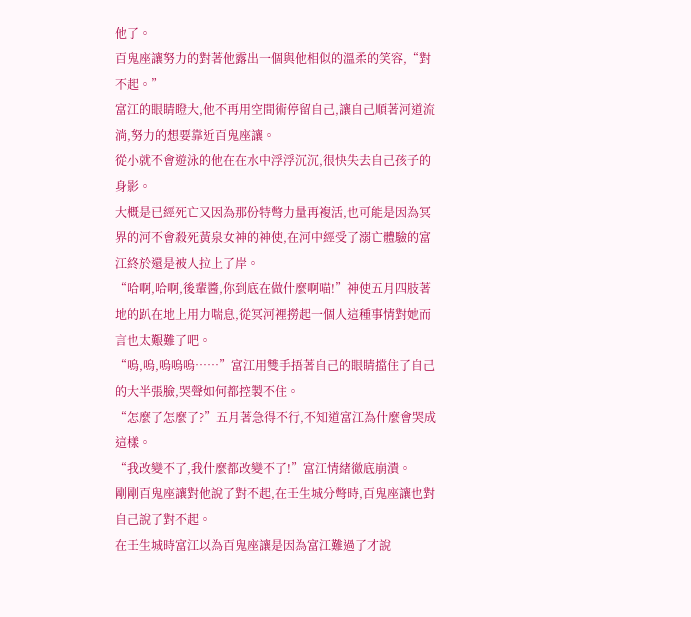他了。
百鬼座讓努力的對著他露出一個與他相似的溫柔的笑容,“對不起。”
富江的眼睛瞪大,他不再用空間術停留自己,讓自己順著河道流淌,努力的想要靠近百鬼座讓。
從小就不會遊泳的他在在水中浮浮沉沉,很快失去自己孩子的身影。
大概是已經死亡又因為那份特彆力量再複活,也可能是因為冥界的河不會殺死黃泉女神的神使,在河中經受了溺亡體驗的富江終於還是被人拉上了岸。
“哈啊,哈啊,後輩醬,你到底在做什麼啊喵!”神使五月四肢著地的趴在地上用力喘息,從冥河裡撈起一個人這種事情對她而言也太艱難了吧。
“嗚,嗚,嗚嗚嗚……”富江用雙手捂著自己的眼睛擋住了自己的大半張臉,哭聲如何都控製不住。
“怎麼了怎麼了?”五月著急得不行,不知道富江為什麼會哭成這樣。
“我改變不了,我什麼都改變不了!”富江情緒徹底崩潰。
剛剛百鬼座讓對他說了對不起,在壬生城分彆時,百鬼座讓也對自己說了對不起。
在壬生城時富江以為百鬼座讓是因為富江難過了才說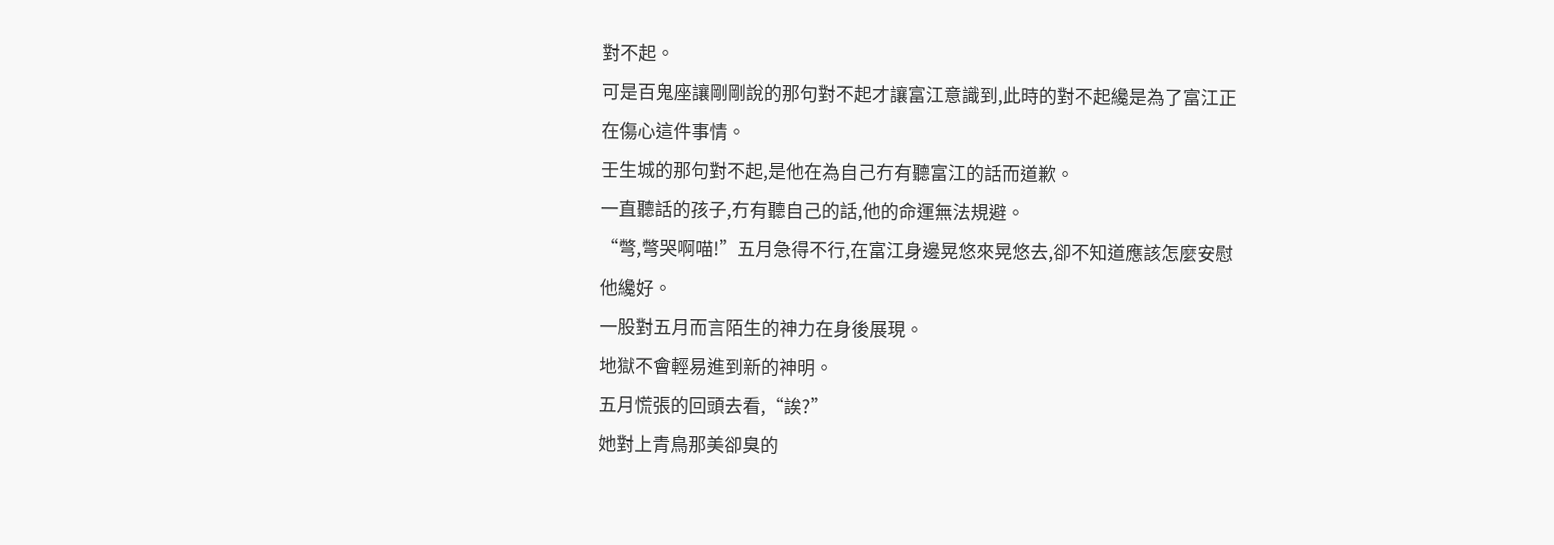對不起。
可是百鬼座讓剛剛說的那句對不起才讓富江意識到,此時的對不起纔是為了富江正在傷心這件事情。
壬生城的那句對不起,是他在為自己冇有聽富江的話而道歉。
一直聽話的孩子,冇有聽自己的話,他的命運無法規避。
“彆,彆哭啊喵!”五月急得不行,在富江身邊晃悠來晃悠去,卻不知道應該怎麼安慰他纔好。
一股對五月而言陌生的神力在身後展現。
地獄不會輕易進到新的神明。
五月慌張的回頭去看,“誒?”
她對上青鳥那美卻臭的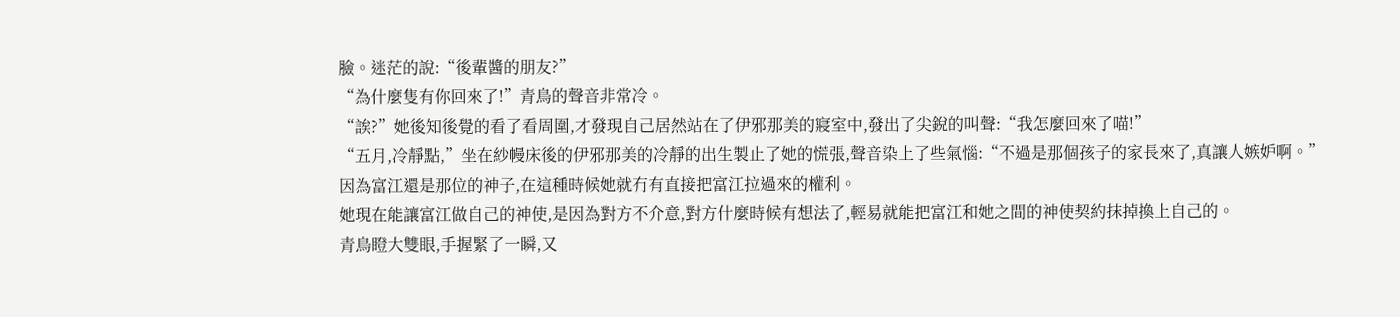臉。迷茫的說:“後輩醬的朋友?”
“為什麼隻有你回來了!”青鳥的聲音非常冷。
“誒?”她後知後覺的看了看周圍,才發現自己居然站在了伊邪那美的寢室中,發出了尖銳的叫聲:“我怎麼回來了喵!”
“五月,冷靜點,”坐在紗幔床後的伊邪那美的冷靜的出生製止了她的慌張,聲音染上了些氣惱:“不過是那個孩子的家長來了,真讓人嫉妒啊。”
因為富江還是那位的神子,在這種時候她就冇有直接把富江拉過來的權利。
她現在能讓富江做自己的神使,是因為對方不介意,對方什麼時候有想法了,輕易就能把富江和她之間的神使契約抹掉換上自己的。
青鳥瞪大雙眼,手握緊了一瞬,又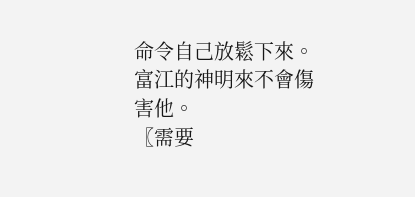命令自己放鬆下來。
富江的神明來不會傷害他。
〖需要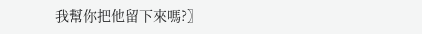我幫你把他留下來嗎?〗